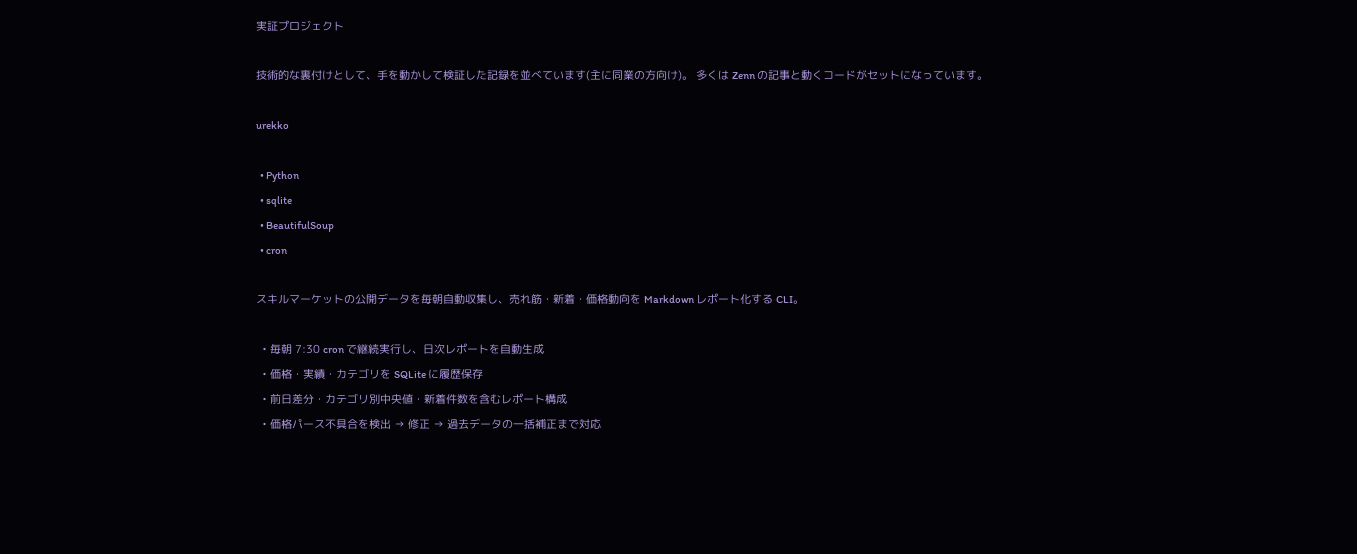実証プロジェクト

技術的な裏付けとして、手を動かして検証した記録を並べています(主に同業の方向け)。 多くは Zenn の記事と動くコードがセットになっています。

urekko

  • Python
  • sqlite
  • BeautifulSoup
  • cron

スキルマーケットの公開データを毎朝自動収集し、売れ筋・新着・価格動向を Markdown レポート化する CLI。

  • 毎朝 7:30 cron で継続実行し、日次レポートを自動生成
  • 価格・実績・カテゴリを SQLite に履歴保存
  • 前日差分・カテゴリ別中央値・新着件数を含むレポート構成
  • 価格パース不具合を検出 → 修正 → 過去データの一括補正まで対応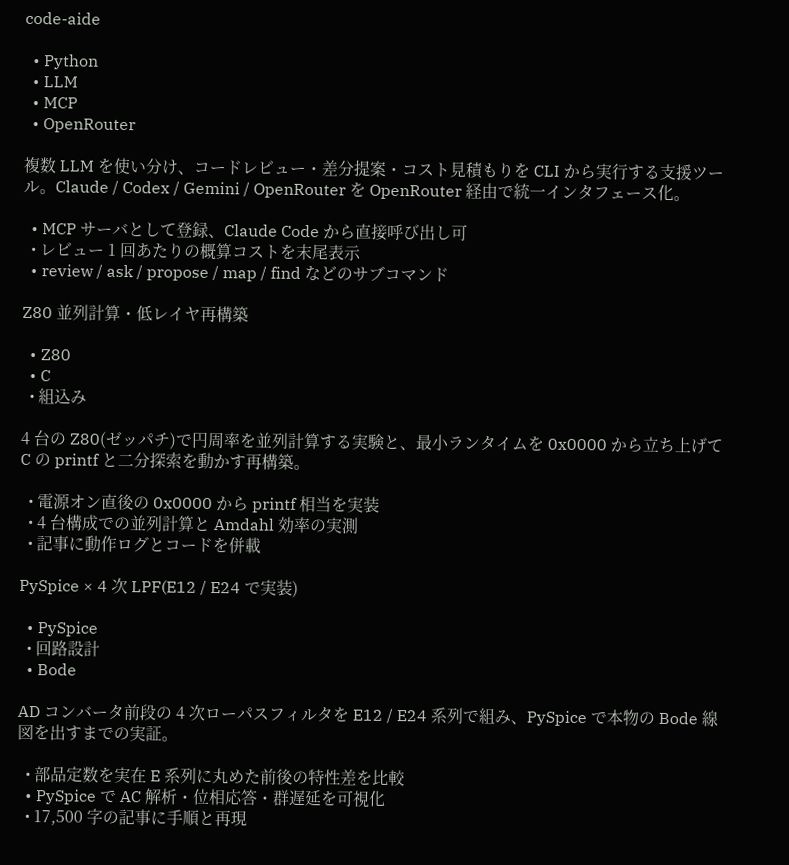code-aide

  • Python
  • LLM
  • MCP
  • OpenRouter

複数 LLM を使い分け、コードレビュー・差分提案・コスト見積もりを CLI から実行する支援ツール。Claude / Codex / Gemini / OpenRouter を OpenRouter 経由で統一インタフェース化。

  • MCP サーバとして登録、Claude Code から直接呼び出し可
  • レビュー 1 回あたりの概算コストを末尾表示
  • review / ask / propose / map / find などのサブコマンド

Z80 並列計算・低レイヤ再構築

  • Z80
  • C
  • 組込み

4 台の Z80(ゼッパチ)で円周率を並列計算する実験と、最小ランタイムを 0x0000 から立ち上げて C の printf と二分探索を動かす再構築。

  • 電源オン直後の 0x0000 から printf 相当を実装
  • 4 台構成での並列計算と Amdahl 効率の実測
  • 記事に動作ログとコードを併載

PySpice × 4 次 LPF(E12 / E24 で実装)

  • PySpice
  • 回路設計
  • Bode

AD コンバータ前段の 4 次ローパスフィルタを E12 / E24 系列で組み、PySpice で本物の Bode 線図を出すまでの実証。

  • 部品定数を実在 E 系列に丸めた前後の特性差を比較
  • PySpice で AC 解析・位相応答・群遅延を可視化
  • 17,500 字の記事に手順と再現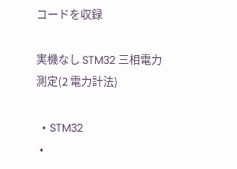コードを収録

実機なし STM32 三相電力測定(2 電力計法)

  • STM32
  •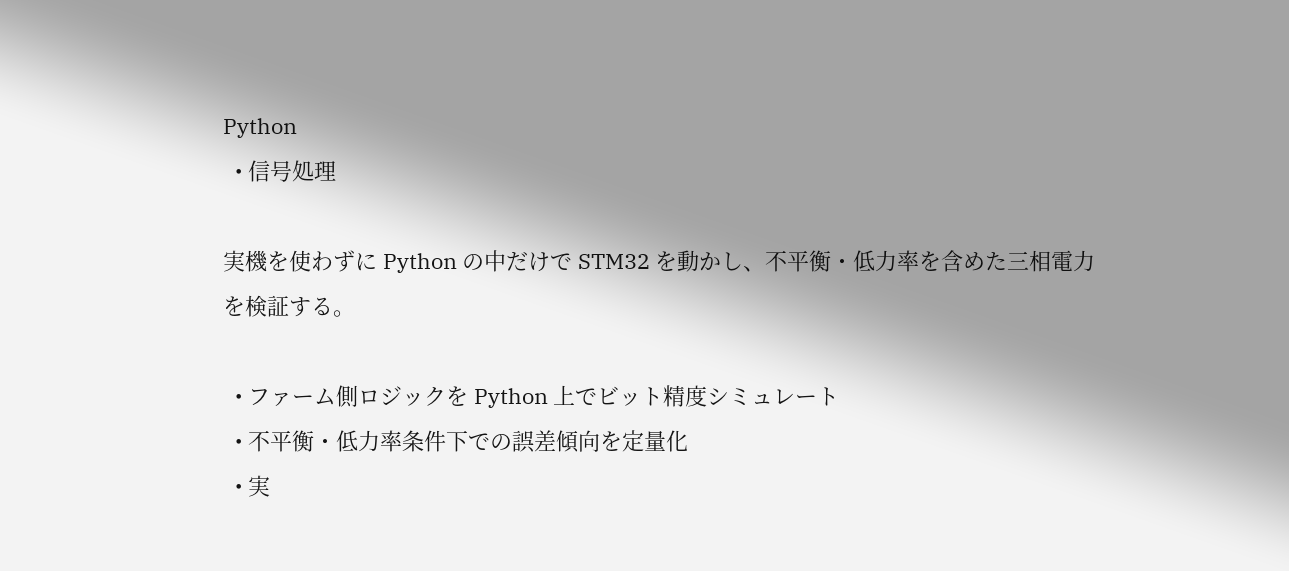Python
  • 信号処理

実機を使わずに Python の中だけで STM32 を動かし、不平衡・低力率を含めた三相電力を検証する。

  • ファーム側ロジックを Python 上でビット精度シミュレート
  • 不平衡・低力率条件下での誤差傾向を定量化
  • 実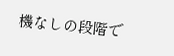機なしの段階で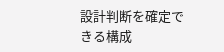設計判断を確定できる構成